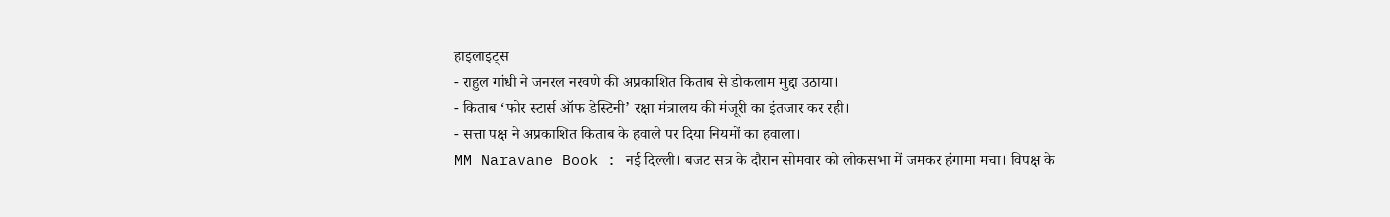हाइलाइट्स
- राहुल गांधी ने जनरल नरवणे की अप्रकाशित किताब से डोकलाम मुद्दा उठाया।
- किताब ‘फोर स्टार्स ऑफ डेस्टिनी’ रक्षा मंत्रालय की मंजूरी का इंतजार कर रही।
- सत्ता पक्ष ने अप्रकाशित किताब के हवाले पर दिया नियमों का हवाला।
MM Naravane Book : नई दिल्ली। बजट सत्र के दौरान सोमवार को लोकसभा में जमकर हंगामा मचा। विपक्ष के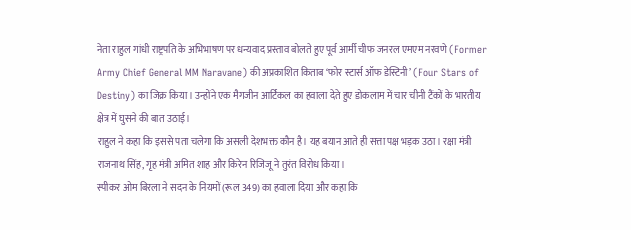नेता राहुल गांधी राष्ट्रपति के अभिभाषण पर धन्यवाद प्रस्ताव बोलते हुए पूर्व आर्मी चीफ जनरल एमएम नरवणे (Former Army Chief General MM Naravane) की अप्रकाशित किताब ‘फोर स्टार्स ऑफ डेस्टिनी’ (Four Stars of Destiny) का जिक्र किया। उन्होंने एक मैगजीन आर्टिकल का हवाला देते हुए डोकलाम में चार चीनी टैंकों के भारतीय क्षेत्र में घुसने की बात उठाई।
राहुल ने कहा कि इससे पता चलेगा कि असली देशभक्त कौन है। यह बयान आते ही सत्ता पक्ष भड़क उठा। रक्षा मंत्री राजनाथ सिंह, गृह मंत्री अमित शाह और किरेन रिजिजू ने तुरंत विरोध किया।
स्पीकर ओम बिरला ने सदन के नियमों (रूल 349) का हवाला दिया और कहा कि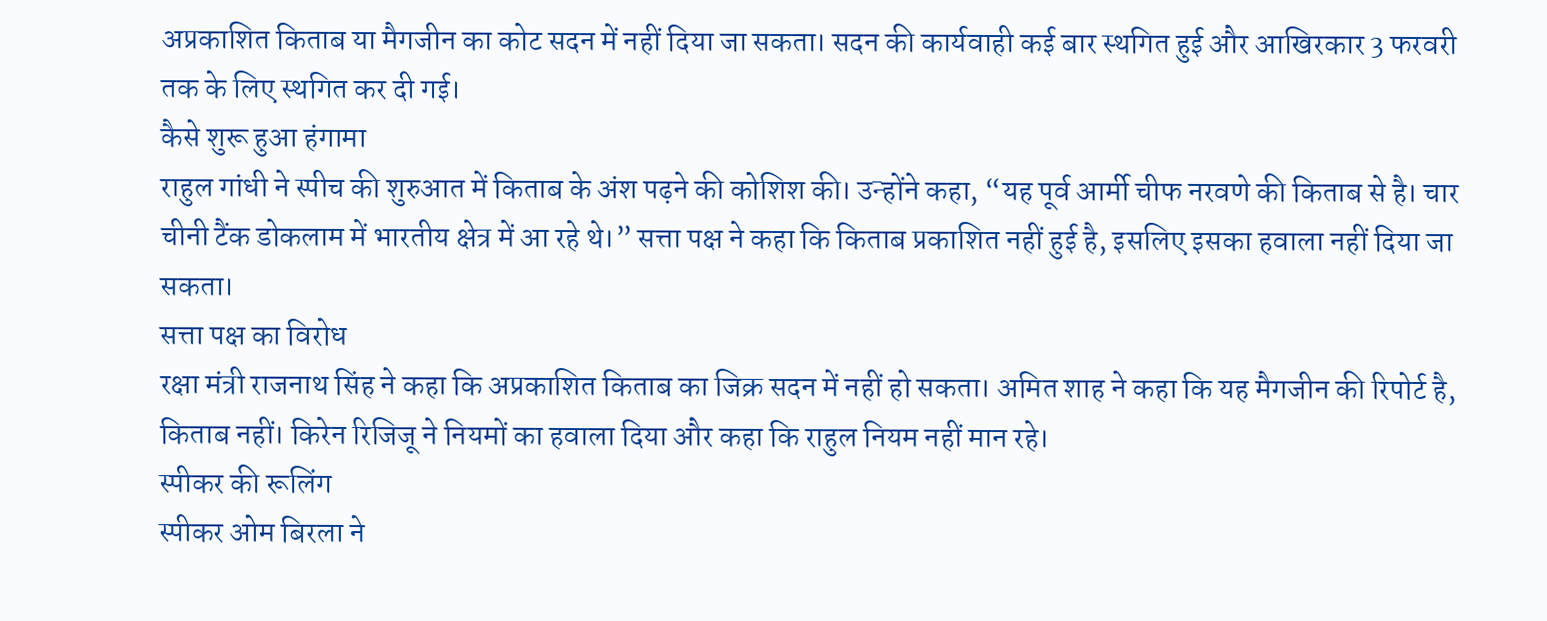अप्रकाशित किताब या मैगजीन का कोट सदन में नहीं दिया जा सकता। सदन की कार्यवाही कई बार स्थगित हुई और आखिरकार 3 फरवरी तक के लिए स्थगित कर दी गई।
कैसे शुरू हुआ हंगामा
राहुल गांधी ने स्पीच की शुरुआत में किताब के अंश पढ़ने की कोशिश की। उन्होंने कहा, “यह पूर्व आर्मी चीफ नरवणे की किताब से है। चार चीनी टैंक डोकलाम में भारतीय क्षेत्र में आ रहे थे।” सत्ता पक्ष ने कहा कि किताब प्रकाशित नहीं हुई है, इसलिए इसका हवाला नहीं दिया जा सकता।
सत्ता पक्ष का विरोध
रक्षा मंत्री राजनाथ सिंह ने कहा कि अप्रकाशित किताब का जिक्र सदन में नहीं हो सकता। अमित शाह ने कहा कि यह मैगजीन की रिपोर्ट है, किताब नहीं। किरेन रिजिजू ने नियमों का हवाला दिया और कहा कि राहुल नियम नहीं मान रहे।
स्पीकर की रूलिंग
स्पीकर ओम बिरला ने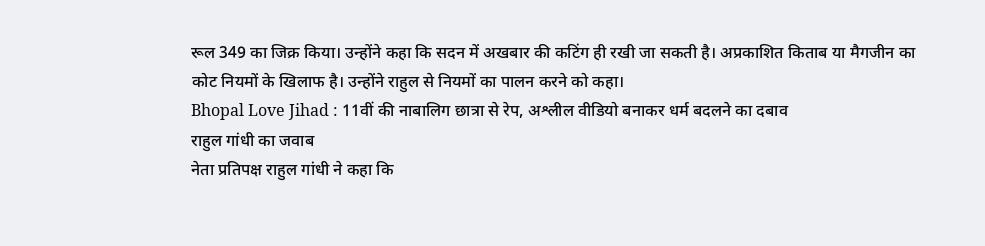रूल 349 का जिक्र किया। उन्होंने कहा कि सदन में अखबार की कटिंग ही रखी जा सकती है। अप्रकाशित किताब या मैगजीन का कोट नियमों के खिलाफ है। उन्होंने राहुल से नियमों का पालन करने को कहा।
Bhopal Love Jihad : 11वीं की नाबालिग छात्रा से रेप, अश्लील वीडियो बनाकर धर्म बदलने का दबाव
राहुल गांधी का जवाब
नेता प्रतिपक्ष राहुल गांधी ने कहा कि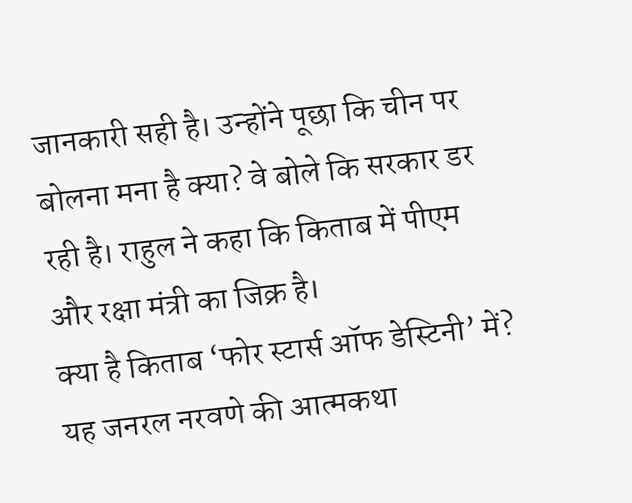जानकारी सही है। उन्होंने पूछा कि चीन पर बोलना मना है क्या? वे बोले कि सरकार डर रही है। राहुल ने कहा कि किताब में पीएम और रक्षा मंत्री का जिक्र है।
क्या है किताब ‘फोर स्टार्स ऑफ डेस्टिनी’ में?
यह जनरल नरवणे की आत्मकथा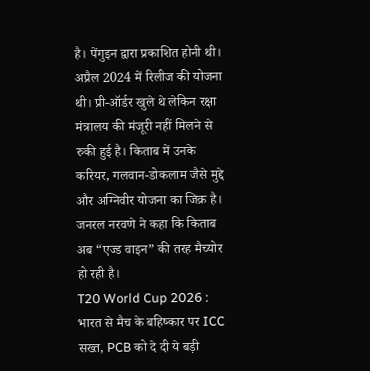है। पेंगुइन द्वारा प्रकाशित होनी थी। अप्रैल 2024 में रिलीज की योजना थी। प्री-ऑर्डर खुले थे लेकिन रक्षा मंत्रालय की मंजूरी नहीं मिलने से रुकी हुई है। किताब में उनके करियर, गलवान-डोकलाम जैसे मुद्दे और अग्निवीर योजना का जिक्र है। जनरल नरवणे ने कहा कि किताब अब “एज्ड वाइन” की तरह मैच्योर हो रही है।
T20 World Cup 2026 : भारत से मैच के बहिष्कार पर ICC सख्त, PCB को दे दी ये बड़ी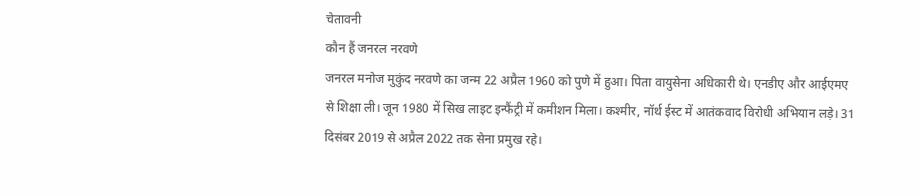चेतावनी
कौन हैं जनरल नरवणे
जनरल मनोज मुकुंद नरवणे का जन्म 22 अप्रैल 1960 को पुणे में हुआ। पिता वायुसेना अधिकारी थे। एनडीए और आईएमए से शिक्षा ली। जून 1980 में सिख लाइट इन्फैंट्री में कमीशन मिला। कश्मीर, नॉर्थ ईस्ट में आतंकवाद विरोधी अभियान लड़े। 31 दिसंबर 2019 से अप्रैल 2022 तक सेना प्रमुख रहे।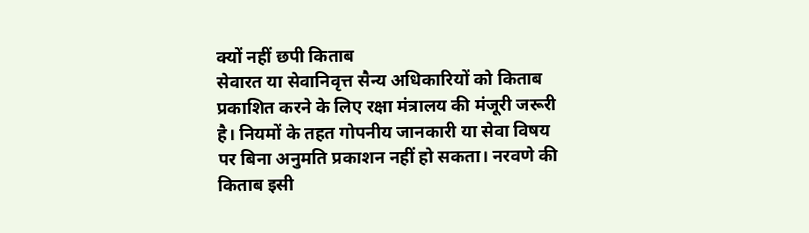क्यों नहीं छपी किताब
सेवारत या सेवानिवृत्त सैन्य अधिकारियों को किताब प्रकाशित करने के लिए रक्षा मंत्रालय की मंजूरी जरूरी है। नियमों के तहत गोपनीय जानकारी या सेवा विषय पर बिना अनुमति प्रकाशन नहीं हो सकता। नरवणे की किताब इसी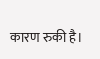कारण रुकी है।